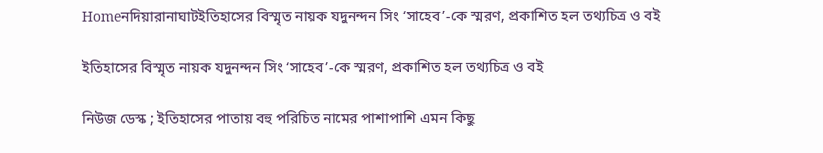Homeনদিয়ারানাঘাটইতিহাসের বিস্মৃত নায়ক যদুনন্দন সিং ‘সাহেব’-কে স্মরণ, প্রকাশিত হল তথ্যচিত্র ও বই

ইতিহাসের বিস্মৃত নায়ক যদুনন্দন সিং ‘সাহেব’-কে স্মরণ, প্রকাশিত হল তথ্যচিত্র ও বই

নিউজ ডেস্ক ; ইতিহাসের পাতায় বহু পরিচিত নামের পাশাপাশি এমন কিছু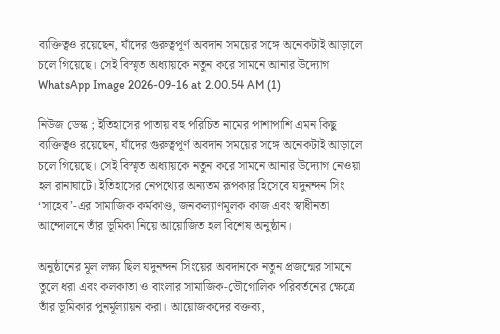ব্যক্তিত্বও রয়েছেন, যাঁদের গুরুত্বপূর্ণ অবদান সময়ের সঙ্গে অনেকটাই আড়ালে চলে গিয়েছে। সেই বিস্মৃত অধ্যায়কে নতুন করে সামনে আনার উদ্যোগ
WhatsApp Image 2026-09-16 at 2.00.54 AM (1)

নিউজ ডেস্ক ; ইতিহাসের পাতায় বহু পরিচিত নামের পাশাপাশি এমন কিছু ব্যক্তিত্বও রয়েছেন, যাঁদের গুরুত্বপূর্ণ অবদান সময়ের সঙ্গে অনেকটাই আড়ালে চলে গিয়েছে। সেই বিস্মৃত অধ্যায়কে নতুন করে সামনে আনার উদ্যোগ নেওয়া হল রানাঘাটে। ইতিহাসের নেপথ্যের অন্যতম রূপকার হিসেবে যদুনন্দন সিং ‘সাহেব’-এর সামাজিক কর্মকাণ্ড, জনকল্যাণমূলক কাজ এবং স্বাধীনতা আন্দোলনে তাঁর ভূমিকা নিয়ে আয়োজিত হল বিশেষ অনুষ্ঠান।

অনুষ্ঠানের মূল লক্ষ্য ছিল যদুনন্দন সিংয়ের অবদানকে নতুন প্রজন্মের সামনে তুলে ধরা এবং কলকাতা ও বাংলার সামাজিক-ভৌগোলিক পরিবর্তনের ক্ষেত্রে তাঁর ভূমিকার পুনর্মূল্যায়ন করা। আয়োজকদের বক্তব্য,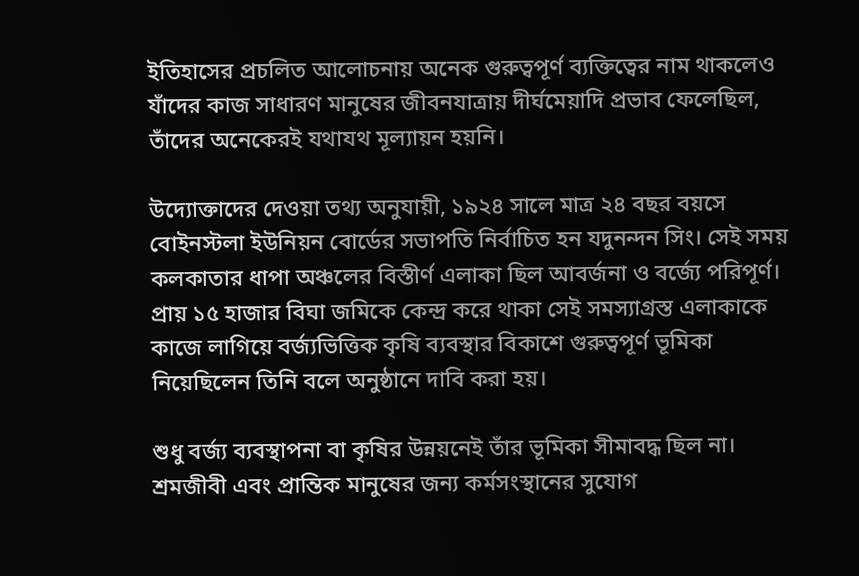ইতিহাসের প্রচলিত আলোচনায় অনেক গুরুত্বপূর্ণ ব্যক্তিত্বের নাম থাকলেও যাঁদের কাজ সাধারণ মানুষের জীবনযাত্রায় দীর্ঘমেয়াদি প্রভাব ফেলেছিল, তাঁদের অনেকেরই যথাযথ মূল্যায়ন হয়নি।

উদ্যোক্তাদের দেওয়া তথ্য অনুযায়ী, ১৯২৪ সালে মাত্র ২৪ বছর বয়সে বোইনস্টলা ইউনিয়ন বোর্ডের সভাপতি নির্বাচিত হন যদুনন্দন সিং। সেই সময় কলকাতার ধাপা অঞ্চলের বিস্তীর্ণ এলাকা ছিল আবর্জনা ও বর্জ্যে পরিপূর্ণ। প্রায় ১৫ হাজার বিঘা জমিকে কেন্দ্র করে থাকা সেই সমস্যাগ্রস্ত এলাকাকে কাজে লাগিয়ে বর্জ্যভিত্তিক কৃষি ব্যবস্থার বিকাশে গুরুত্বপূর্ণ ভূমিকা নিয়েছিলেন তিনি বলে অনুষ্ঠানে দাবি করা হয়।

শুধু বর্জ্য ব্যবস্থাপনা বা কৃষির উন্নয়নেই তাঁর ভূমিকা সীমাবদ্ধ ছিল না। শ্রমজীবী এবং প্রান্তিক মানুষের জন্য কর্মসংস্থানের সুযোগ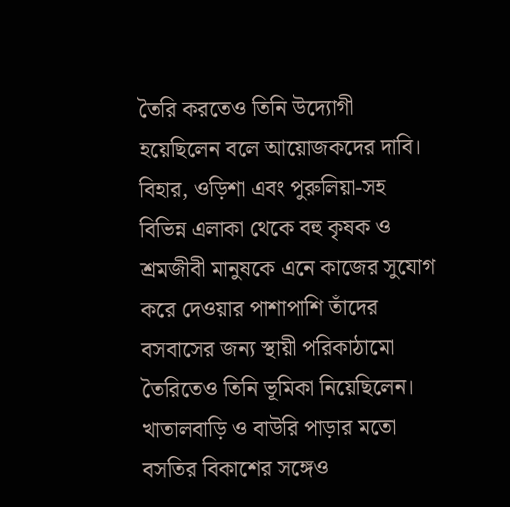তৈরি করতেও তিনি উদ্যোগী হয়েছিলেন বলে আয়োজকদের দাবি। বিহার, ওড়িশা এবং পুরুলিয়া-সহ বিভিন্ন এলাকা থেকে বহু কৃষক ও শ্রমজীবী মানুষকে এনে কাজের সুযোগ করে দেওয়ার পাশাপাশি তাঁদের বসবাসের জন্য স্থায়ী পরিকাঠামো তৈরিতেও তিনি ভূমিকা নিয়েছিলেন। খাতালবাড়ি ও বাউরি পাড়ার মতো বসতির বিকাশের সঙ্গেও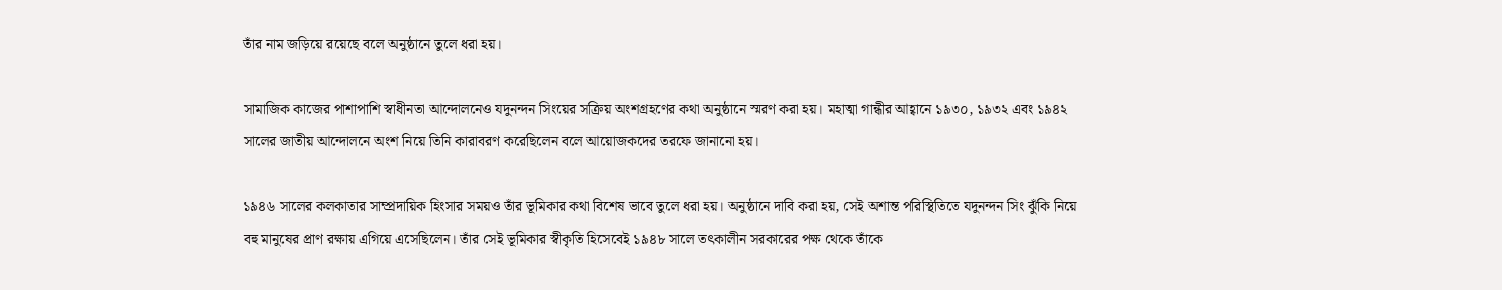তাঁর নাম জড়িয়ে রয়েছে বলে অনুষ্ঠানে তুলে ধরা হয়।

সামাজিক কাজের পাশাপাশি স্বাধীনতা আন্দোলনেও যদুনন্দন সিংয়ের সক্রিয় অংশগ্রহণের কথা অনুষ্ঠানে স্মরণ করা হয়। মহাত্মা গান্ধীর আহ্বানে ১৯৩০, ১৯৩২ এবং ১৯৪২ সালের জাতীয় আন্দোলনে অংশ নিয়ে তিনি কারাবরণ করেছিলেন বলে আয়োজকদের তরফে জানানো হয়।

১৯৪৬ সালের কলকাতার সাম্প্রদায়িক হিংসার সময়ও তাঁর ভূমিকার কথা বিশেষ ভাবে তুলে ধরা হয়। অনুষ্ঠানে দাবি করা হয়, সেই অশান্ত পরিস্থিতিতে যদুনন্দন সিং ঝুঁকি নিয়ে বহু মানুষের প্রাণ রক্ষায় এগিয়ে এসেছিলেন। তাঁর সেই ভূমিকার স্বীকৃতি হিসেবেই ১৯৪৮ সালে তৎকালীন সরকারের পক্ষ থেকে তাঁকে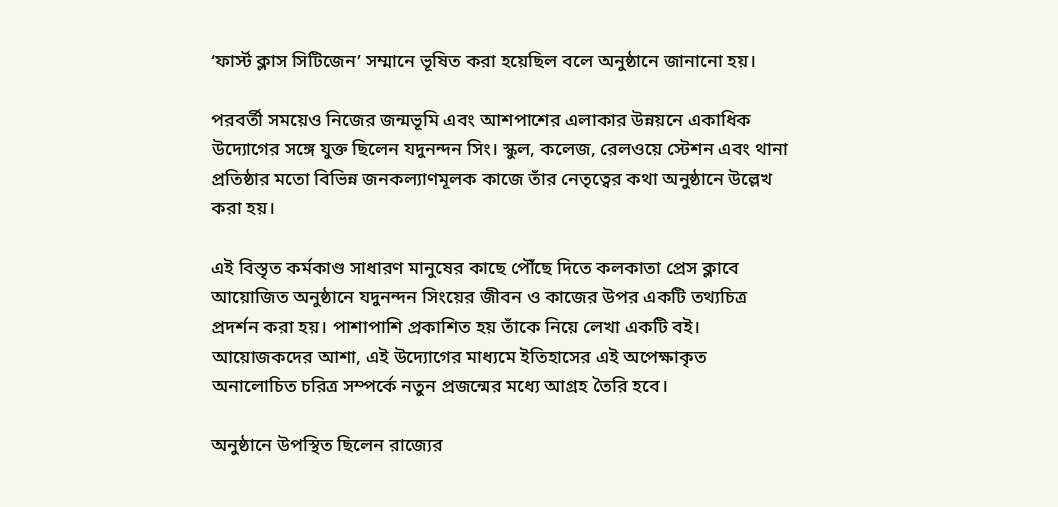‘ফার্স্ট ক্লাস সিটিজেন’ সম্মানে ভূষিত করা হয়েছিল বলে অনুষ্ঠানে জানানো হয়।

পরবর্তী সময়েও নিজের জন্মভূমি এবং আশপাশের এলাকার উন্নয়নে একাধিক উদ্যোগের সঙ্গে যুক্ত ছিলেন যদুনন্দন সিং। স্কুল, কলেজ, রেলওয়ে স্টেশন এবং থানা প্রতিষ্ঠার মতো বিভিন্ন জনকল্যাণমূলক কাজে তাঁর নেতৃত্বের কথা অনুষ্ঠানে উল্লেখ করা হয়।

এই বিস্তৃত কর্মকাণ্ড সাধারণ মানুষের কাছে পৌঁছে দিতে কলকাতা প্রেস ক্লাবে আয়োজিত অনুষ্ঠানে যদুনন্দন সিংয়ের জীবন ও কাজের উপর একটি তথ্যচিত্র প্রদর্শন করা হয়। পাশাপাশি প্রকাশিত হয় তাঁকে নিয়ে লেখা একটি বই। আয়োজকদের আশা, এই উদ্যোগের মাধ্যমে ইতিহাসের এই অপেক্ষাকৃত অনালোচিত চরিত্র সম্পর্কে নতুন প্রজন্মের মধ্যে আগ্রহ তৈরি হবে।

অনুষ্ঠানে উপস্থিত ছিলেন রাজ্যের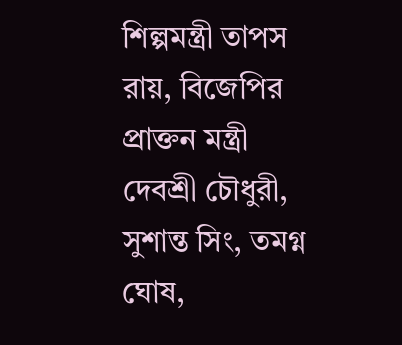শিল্পমন্ত্রী তাপস রায়, বিজেপির প্রাক্তন মন্ত্রী দেবশ্রী চৌধুরী, সুশান্ত সিং, তমগ্ন ঘোষ,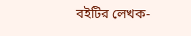বইটির লেখক-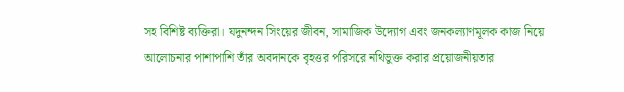সহ বিশিষ্ট ব্যক্তিরা। যদুনন্দন সিংয়ের জীবন, সামাজিক উদ্যোগ এবং জনকল্যাণমূলক কাজ নিয়ে আলোচনার পাশাপাশি তাঁর অবদানকে বৃহত্তর পরিসরে নথিভুক্ত করার প্রয়োজনীয়তার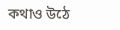কথাও উঠে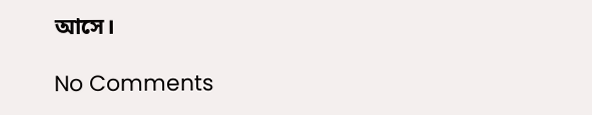আসে।

No Comments